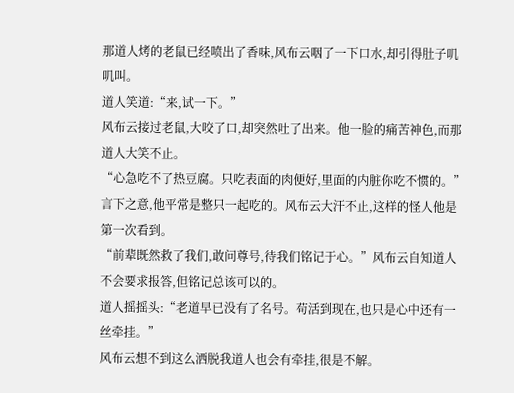那道人烤的老鼠已经喷出了香味,风布云咽了一下口水,却引得肚子叽叽叫。
道人笑道:“来,试一下。”
风布云接过老鼠,大咬了口,却突然吐了出来。他一脸的痛苦神色,而那道人大笑不止。
“心急吃不了热豆腐。只吃表面的肉便好,里面的内脏你吃不惯的。”
言下之意,他平常是整只一起吃的。风布云大汗不止,这样的怪人他是第一次看到。
“前辈既然救了我们,敢问尊号,待我们铭记于心。”风布云自知道人不会要求报答,但铭记总该可以的。
道人摇摇头:“老道早已没有了名号。苟活到现在,也只是心中还有一丝牵挂。”
风布云想不到这么洒脱我道人也会有牵挂,很是不解。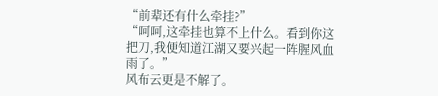“前辈还有什么牵挂?”
“呵呵,这牵挂也算不上什么。看到你这把刀,我便知道江湖又要兴起一阵腥风血雨了。”
风布云更是不解了。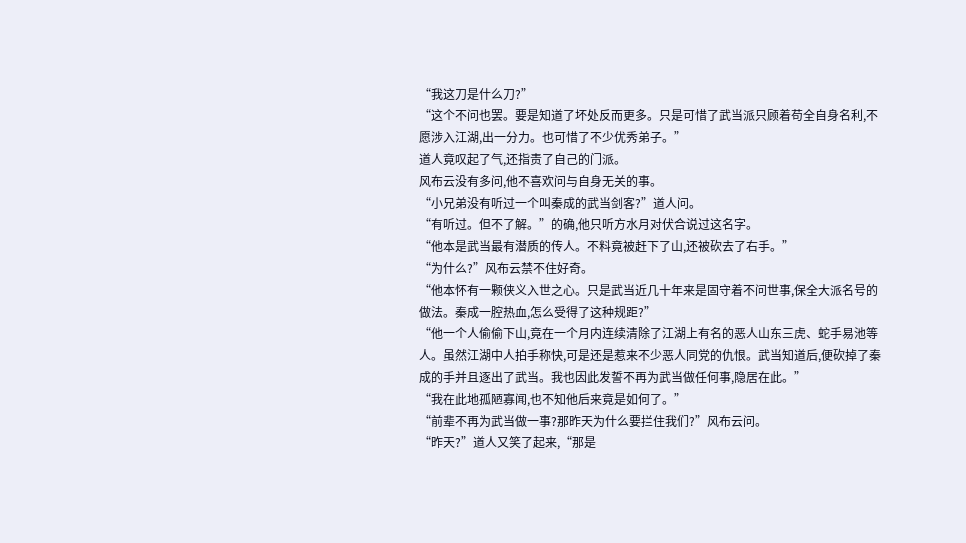“我这刀是什么刀?”
“这个不问也罢。要是知道了坏处反而更多。只是可惜了武当派只顾着苟全自身名利,不愿涉入江湖,出一分力。也可惜了不少优秀弟子。”
道人竟叹起了气,还指责了自己的门派。
风布云没有多问,他不喜欢问与自身无关的事。
“小兄弟没有听过一个叫秦成的武当剑客?”道人问。
“有听过。但不了解。”的确,他只听方水月对伏合说过这名字。
“他本是武当最有潜质的传人。不料竟被赶下了山,还被砍去了右手。”
“为什么?”风布云禁不住好奇。
“他本怀有一颗侠义入世之心。只是武当近几十年来是固守着不问世事,保全大派名号的做法。秦成一腔热血,怎么受得了这种规距?”
“他一个人偷偷下山,竟在一个月内连续清除了江湖上有名的恶人山东三虎、蛇手易池等人。虽然江湖中人拍手称快,可是还是惹来不少恶人同党的仇恨。武当知道后,便砍掉了秦成的手并且逐出了武当。我也因此发誓不再为武当做任何事,隐居在此。”
“我在此地孤陋寡闻,也不知他后来竟是如何了。”
“前辈不再为武当做一事?那昨天为什么要拦住我们?”风布云问。
“昨天?”道人又笑了起来,“那是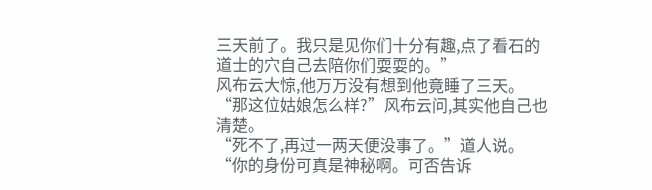三天前了。我只是见你们十分有趣,点了看石的道士的穴自己去陪你们耍耍的。”
风布云大惊,他万万没有想到他竟睡了三天。
“那这位姑娘怎么样?”风布云问,其实他自己也清楚。
“死不了,再过一两天便没事了。”道人说。
“你的身份可真是神秘啊。可否告诉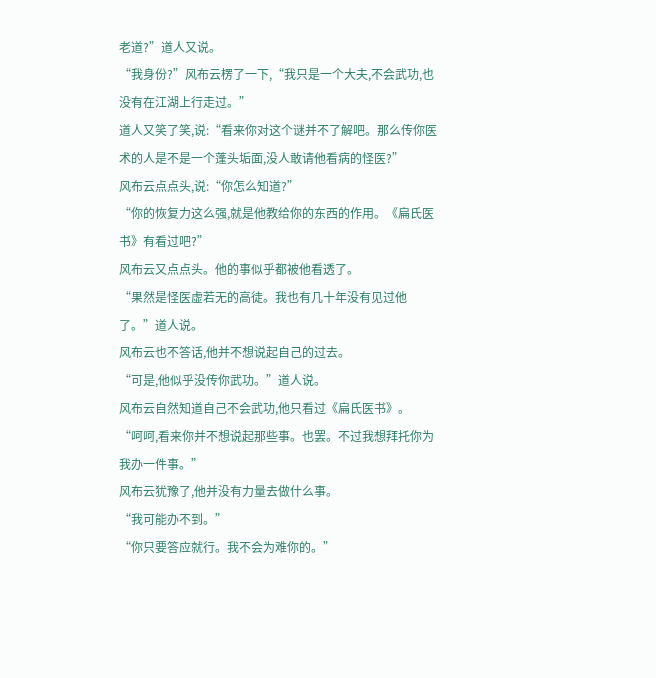老道?”道人又说。
“我身份?”风布云楞了一下,“我只是一个大夫,不会武功,也没有在江湖上行走过。”
道人又笑了笑,说:“看来你对这个谜并不了解吧。那么传你医术的人是不是一个蓬头垢面,没人敢请他看病的怪医?”
风布云点点头,说:“你怎么知道?”
“你的恢复力这么强,就是他教给你的东西的作用。《扁氏医书》有看过吧?”
风布云又点点头。他的事似乎都被他看透了。
“果然是怪医虚若无的高徒。我也有几十年没有见过他了。”道人说。
风布云也不答话,他并不想说起自己的过去。
“可是,他似乎没传你武功。”道人说。
风布云自然知道自己不会武功,他只看过《扁氏医书》。
“呵呵,看来你并不想说起那些事。也罢。不过我想拜托你为我办一件事。”
风布云犹豫了,他并没有力量去做什么事。
“我可能办不到。”
“你只要答应就行。我不会为难你的。”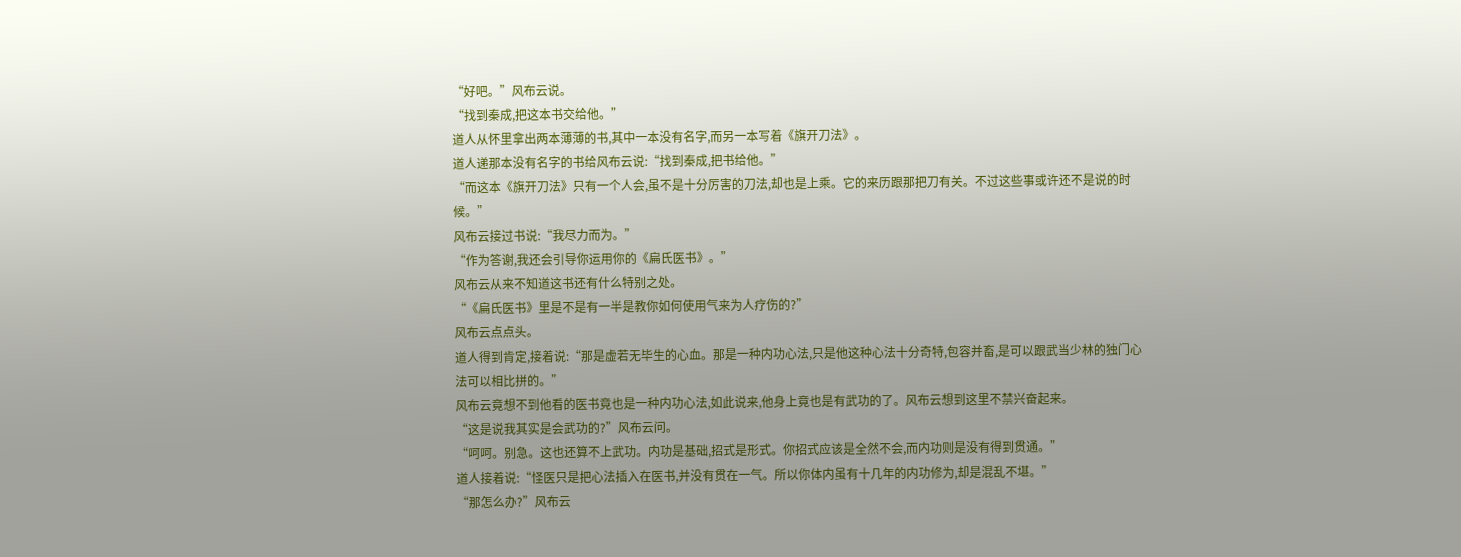“好吧。”风布云说。
“找到秦成,把这本书交给他。”
道人从怀里拿出两本薄薄的书,其中一本没有名字,而另一本写着《旗开刀法》。
道人递那本没有名字的书给风布云说:“找到秦成,把书给他。”
“而这本《旗开刀法》只有一个人会,虽不是十分厉害的刀法,却也是上乘。它的来历跟那把刀有关。不过这些事或许还不是说的时候。”
风布云接过书说:“我尽力而为。”
“作为答谢,我还会引导你运用你的《扁氏医书》。”
风布云从来不知道这书还有什么特别之处。
“《扁氏医书》里是不是有一半是教你如何使用气来为人疗伤的?”
风布云点点头。
道人得到肯定,接着说:“那是虚若无毕生的心血。那是一种内功心法,只是他这种心法十分奇特,包容并畜,是可以跟武当少林的独门心法可以相比拼的。”
风布云竟想不到他看的医书竟也是一种内功心法,如此说来,他身上竟也是有武功的了。风布云想到这里不禁兴奋起来。
“这是说我其实是会武功的?”风布云问。
“呵呵。别急。这也还算不上武功。内功是基础,招式是形式。你招式应该是全然不会,而内功则是没有得到贯通。”
道人接着说:“怪医只是把心法插入在医书,并没有贯在一气。所以你体内虽有十几年的内功修为,却是混乱不堪。”
“那怎么办?”风布云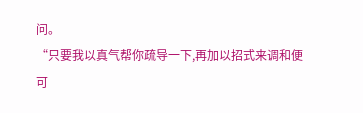问。
“只要我以真气帮你疏导一下,再加以招式来调和便可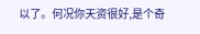以了。何况你天资很好,是个奇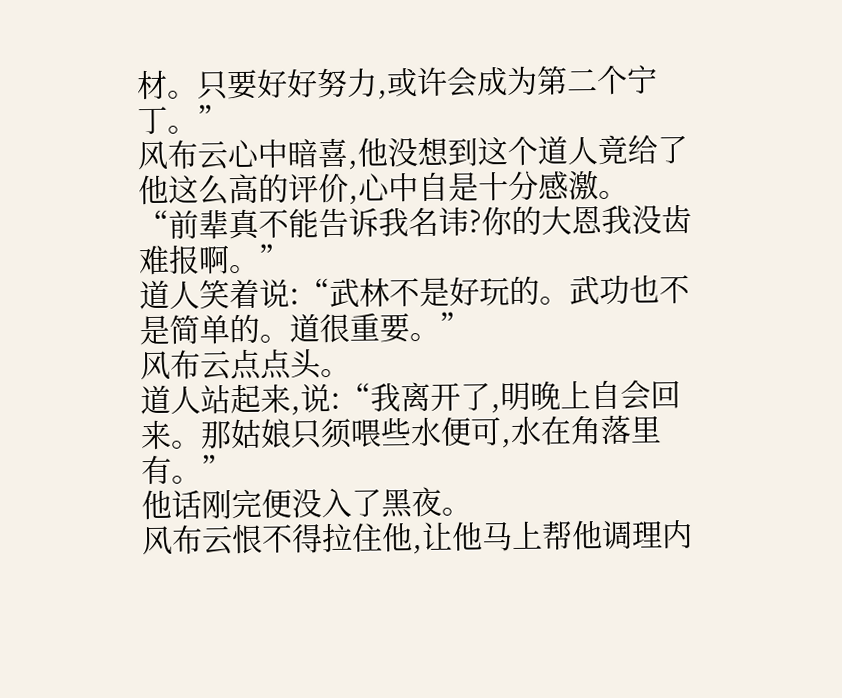材。只要好好努力,或许会成为第二个宁丁。”
风布云心中暗喜,他没想到这个道人竟给了他这么高的评价,心中自是十分感激。
“前辈真不能告诉我名讳?你的大恩我没齿难报啊。”
道人笑着说:“武林不是好玩的。武功也不是简单的。道很重要。”
风布云点点头。
道人站起来,说:“我离开了,明晚上自会回来。那姑娘只须喂些水便可,水在角落里有。”
他话刚完便没入了黑夜。
风布云恨不得拉住他,让他马上帮他调理内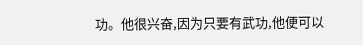功。他很兴奋,因为只要有武功,他便可以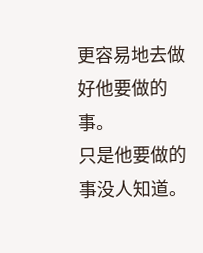更容易地去做好他要做的事。
只是他要做的事没人知道。